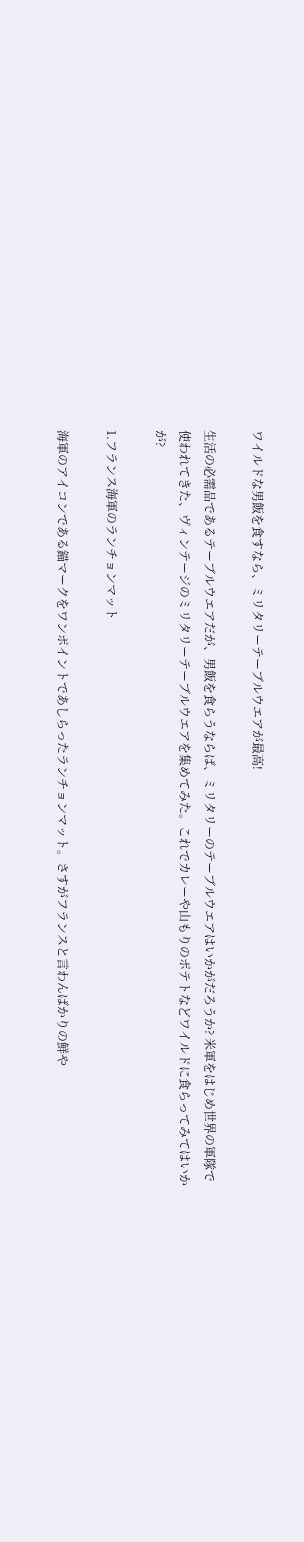ワイルドな男飯を食すなら、ミリタリーテーブルウエアが最高!

生活の必需品であるテーブルウエアだが、男飯を食らうならば、ミリタリーのテーブルウエアはいかがだろうか? 米軍をはじめ世界の軍隊で使われてきた、ヴィンテージのミリタリーテーブルウエアを集めてみた。これでカレーや山もりのポテトなどワイルドに食らってみてはいかが?

1.フランス海軍のランチョンマット

海軍のアイコンである錨マークをワンポイントであしらったランチョンマット。さすがフランスと言わんばかりの鮮や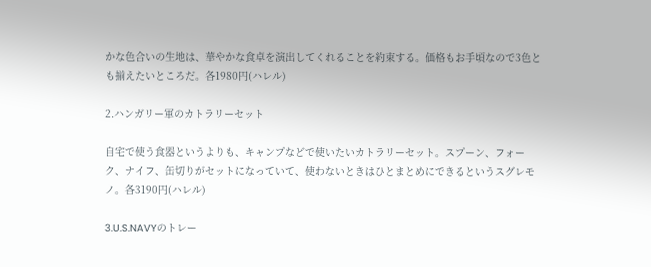かな色合いの生地は、華やかな食卓を演出してくれることを約束する。価格もお手頃なので3色とも揃えたいところだ。各1980円(ハレル)

2.ハンガリー軍のカトラリーセット

自宅で使う食器というよりも、キャンプなどで使いたいカトラリーセット。スプーン、フォーク、ナイフ、缶切りがセットになっていて、使わないときはひとまとめにできるというスグレモノ。各3190円(ハレル)

3.U.S.NAVYのトレー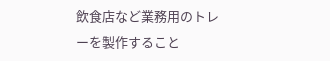飲食店など業務用のトレーを製作すること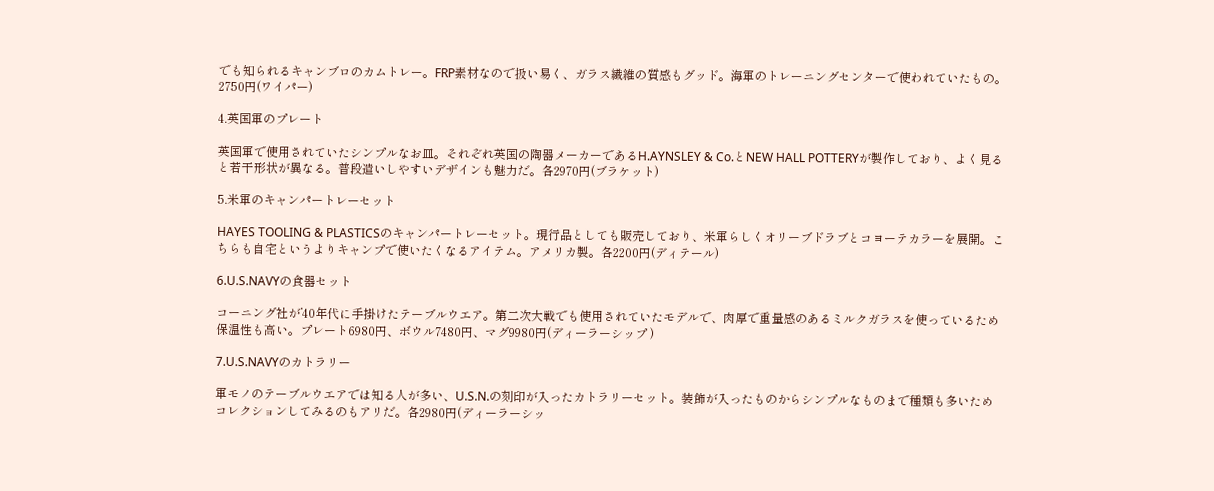でも知られるキャンブロのカムトレー。FRP素材なので扱い易く、ガラス繊維の質感もグッド。海軍のトレーニングセンターで使われていたもの。2750円(ワイパー)

4.英国軍のプレート

英国軍で使用されていたシンプルなお皿。それぞれ英国の陶器メーカーであるH.AYNSLEY & Co.とNEW HALL POTTERYが製作しており、よく見ると若干形状が異なる。普段遣いしやすいデザインも魅力だ。各2970円(ブラケット)

5.米軍のキャンパートレーセット

HAYES TOOLING & PLASTICSのキャンパートレーセット。現行品としても販売しており、米軍らしくオリーブドラブとコヨーテカラーを展開。こちらも自宅というよりキャンプで使いたくなるアイテム。アメリカ製。各2200円(ディテール)

6.U.S.NAVYの食器セット

コーニング社が’40年代に手掛けたテーブルウエア。第二次大戦でも使用されていたモデルで、肉厚で重量感のあるミルクガラスを使っているため保温性も高い。プレート6980円、ボウル7480円、マグ9980円(ディーラーシップ )

7.U.S.NAVYのカトラリー

軍モノのテーブルウエアでは知る人が多い、U.S.N.の刻印が入ったカトラリーセット。装飾が入ったものからシンプルなものまで種類も多いためコレクションしてみるのもアリだ。各2980円(ディーラーシッ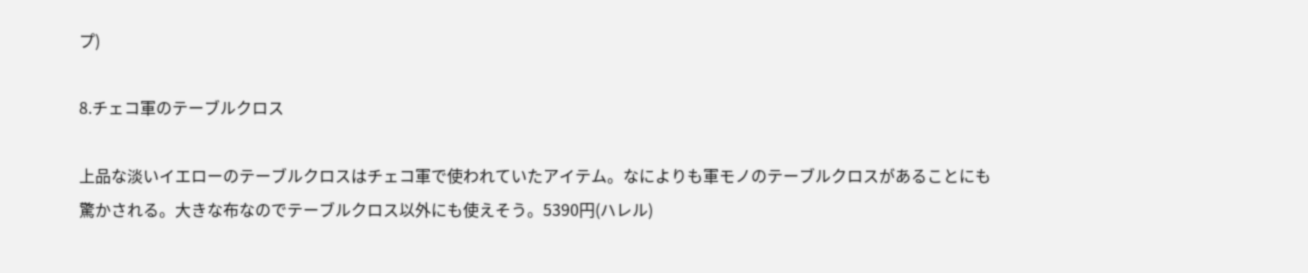プ)

8.チェコ軍のテーブルクロス

上品な淡いイエローのテーブルクロスはチェコ軍で使われていたアイテム。なによりも軍モノのテーブルクロスがあることにも驚かされる。大きな布なのでテーブルクロス以外にも使えそう。5390円(ハレル)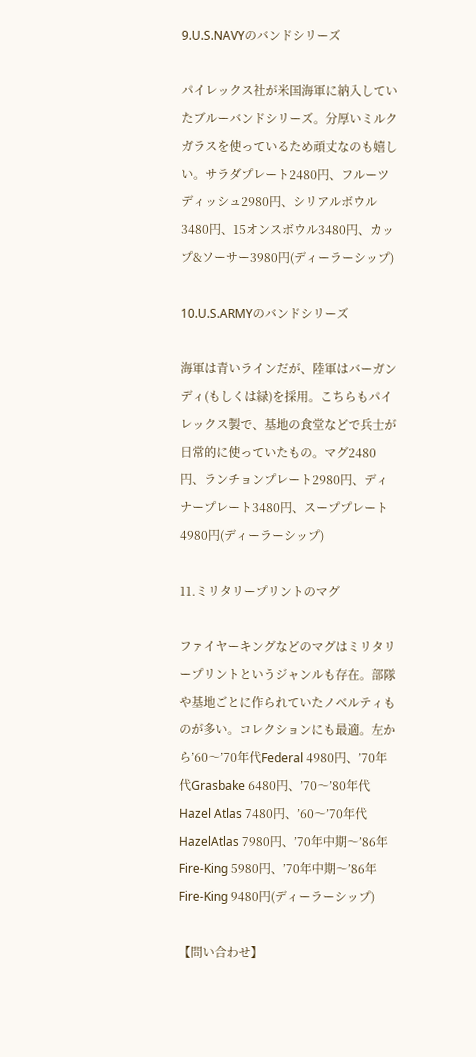9.U.S.NAVYのバンドシリーズ

パイレックス社が米国海軍に納入していたブルーバンドシリーズ。分厚いミルクガラスを使っているため頑丈なのも嬉しい。サラダプレート2480円、フルーツディッシュ2980円、シリアルボウル3480円、15オンスボウル3480円、カップ&ソーサー3980円(ディーラーシップ)

10.U.S.ARMYのバンドシリーズ

海軍は青いラインだが、陸軍はバーガンディ(もしくは緑)を採用。こちらもパイレックス製で、基地の食堂などで兵士が日常的に使っていたもの。マグ2480円、ランチョンプレート2980円、ディナープレート3480円、スーププレート4980円(ディーラーシップ)

11.ミリタリープリントのマグ

ファイヤーキングなどのマグはミリタリープリントというジャンルも存在。部隊や基地ごとに作られていたノベルティものが多い。コレクションにも最適。左から’60〜’70年代Federal 4980円、’70年代Grasbake 6480円、’70〜’80年代Hazel Atlas 7480円、’60〜’70年代HazelAtlas 7980円、’70年中期〜’86年Fire-King 5980円、’70年中期〜’86年Fire-King 9480円(ディーラーシップ)

【問い合わせ】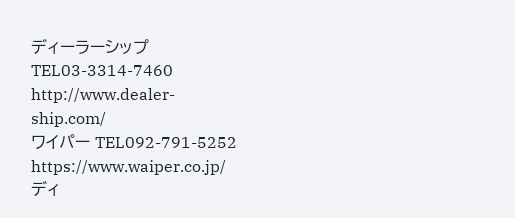ディーラーシップ TEL03-3314-7460 http://www.dealer-ship.com/
ワイパー TEL092-791-5252 https://www.waiper.co.jp/
ディ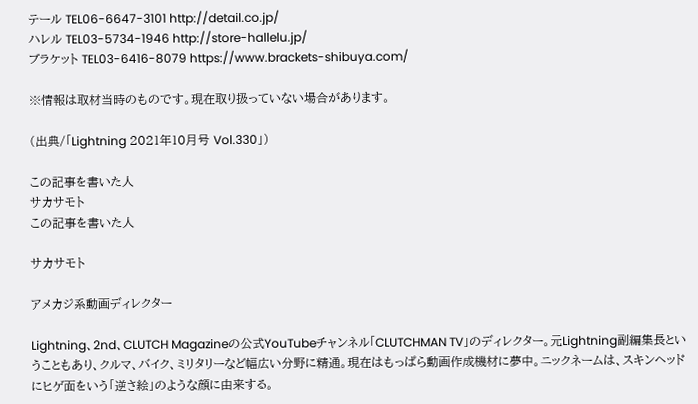テール TEL06-6647-3101 http://detail.co.jp/
ハレル TEL03-5734-1946 http://store-hallelu.jp/
ブラケット TEL03-6416-8079 https://www.brackets-shibuya.com/

※情報は取材当時のものです。現在取り扱っていない場合があります。

(出典/「Lightning 2021年10月号 Vol.330」)

この記事を書いた人
サカサモト
この記事を書いた人

サカサモト

アメカジ系動画ディレクター

Lightning、2nd、CLUTCH Magazineの公式YouTubeチャンネル「CLUTCHMAN TV」のディレクター。元Lightning副編集長ということもあり、クルマ、バイク、ミリタリーなど幅広い分野に精通。現在はもっぱら動画作成機材に夢中。ニックネームは、スキンヘッドにヒゲ面をいう「逆さ絵」のような顔に由来する。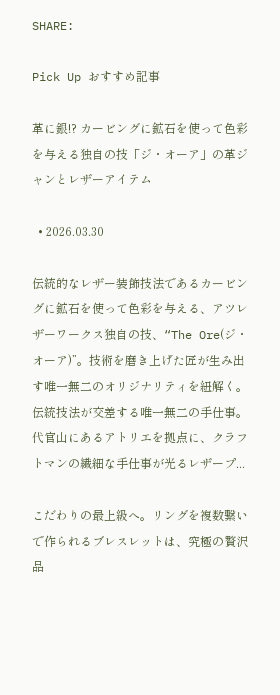SHARE:

Pick Up おすすめ記事

革に銀!? カービングに鉱石を使って色彩を与える独自の技「ジ・オーア」の革ジャンとレザーアイテム

  • 2026.03.30

伝統的なレザー装飾技法であるカービングに鉱石を使って色彩を与える、アツレザーワークス独自の技、“The Ore(ジ・オーア)”。技術を磨き上げた匠が生み出す唯一無二のオリジナリティを紐解く。 伝統技法が交差する唯一無二の手仕事。 代官山にあるアトリエを拠点に、クラフトマンの繊細な手仕事が光るレザープ...

こだわりの最上級へ。リングを複数繋いで作られるブレスレットは、究極の贅沢品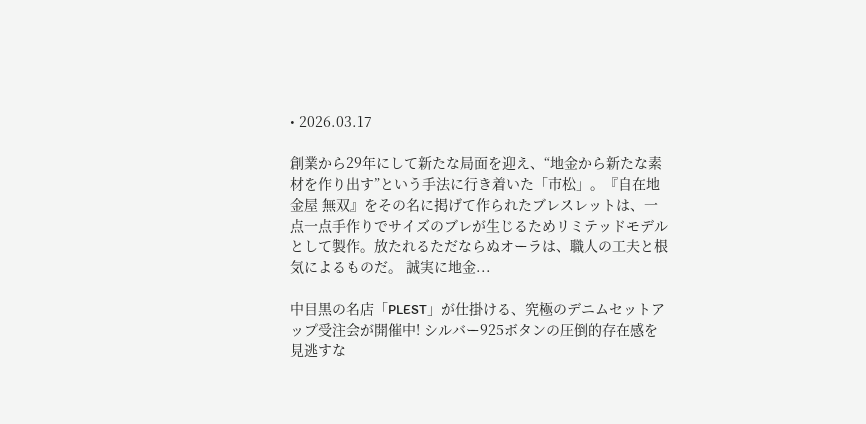• 2026.03.17

創業から29年にして新たな局面を迎え、“地金から新たな素材を作り出す”という手法に行き着いた「市松」。『自在地金屋 無双』をその名に掲げて作られたブレスレットは、一点一点手作りでサイズのブレが生じるためリミテッドモデルとして製作。放たれるただならぬオーラは、職人の工夫と根気によるものだ。 誠実に地金...

中目黒の名店「PLEST」が仕掛ける、究極のデニムセットアップ受注会が開催中! シルバー925ボタンの圧倒的存在感を見逃すな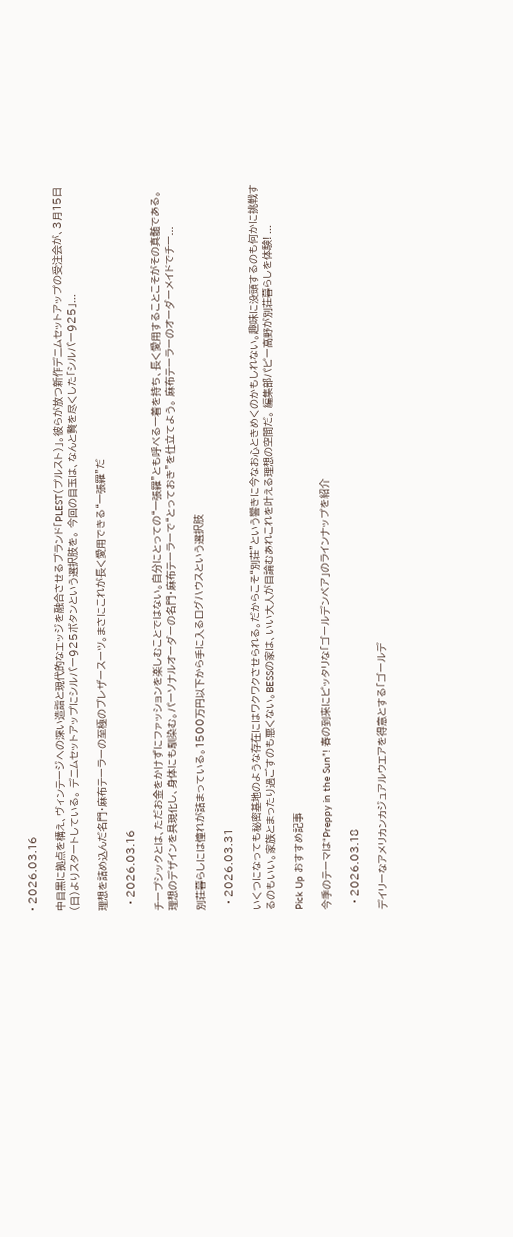• 2026.03.16

中目黒に拠点を構え、ヴィンテージへの深い造詣と現代的なエッジを融合させるブランド「PLEST(プルスト)」。彼らが放つ新作デニムセットアップの受注会が、3月15日(日)よりスタートしている。 デニムセットアップにシルバー925ボタンという選択肢を。 今回の目玉は、なんと贅を尽くした「シルバー925」...

理想を詰め込んだ名門・麻布テーラーの至極のブレザースーツ。まさにこれが長く愛用できる“一張羅”だ

  • 2026.03.16

チープシックとは、ただお金をかけずにファッションを楽しむことではない。自分にとっての“一張羅”とも呼べる一着を持ち、長く愛用することこそがその真髄である。理想のデザインを具現化し、身体にも馴染む。パーソナルオーダーの名門・麻布テーラーで“とっておき”を仕立てよう。 麻布テーラーのオーダーメイドでチー...

別荘暮らしには憧れが詰まっている。1500万円以下から手に入るログハウスという選択肢

  • 2026.03.31

いくつになっても秘密基地のような存在にはワクワクさせられる。だからこそ“別荘”という響きに今なお心ときめくのかもしれない。趣味に没頭するのも何かに挑戦するのもいい。家族とまったり過ごすのも悪くない。BESSの家は、いい大人が目論むあれこれを叶える理想の空間だ。 編集部パピー高野が別荘暮らしを体験! ...

Pick Up おすすめ記事

今季のテーマは“Preppy in the Sun”! 春の到来にピッタリな「ゴールデンベア」のラインナップを紹介

  • 2026.03.18

デイリーなアメリカンカジュアルウエアを得意とする「ゴールデ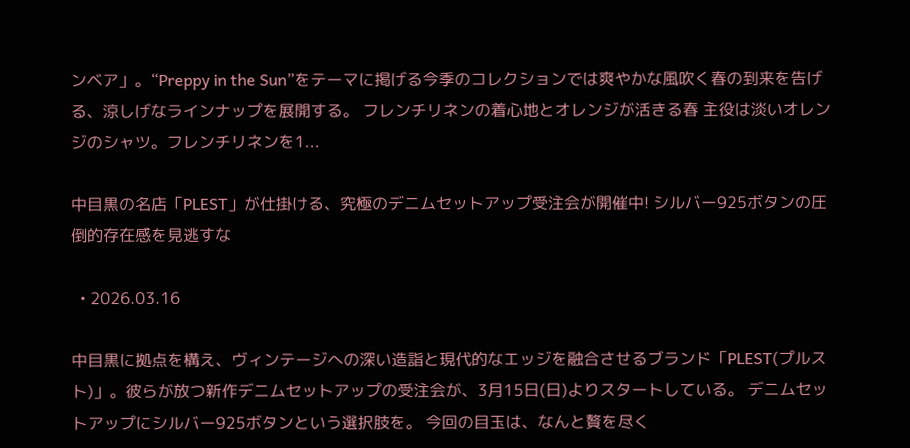ンベア」。“Preppy in the Sun”をテーマに掲げる今季のコレクションでは爽やかな風吹く春の到来を告げる、涼しげなラインナップを展開する。 フレンチリネンの着心地とオレンジが活きる春 主役は淡いオレンジのシャツ。フレンチリネンを1...

中目黒の名店「PLEST」が仕掛ける、究極のデニムセットアップ受注会が開催中! シルバー925ボタンの圧倒的存在感を見逃すな

  • 2026.03.16

中目黒に拠点を構え、ヴィンテージへの深い造詣と現代的なエッジを融合させるブランド「PLEST(プルスト)」。彼らが放つ新作デニムセットアップの受注会が、3月15日(日)よりスタートしている。 デニムセットアップにシルバー925ボタンという選択肢を。 今回の目玉は、なんと贅を尽く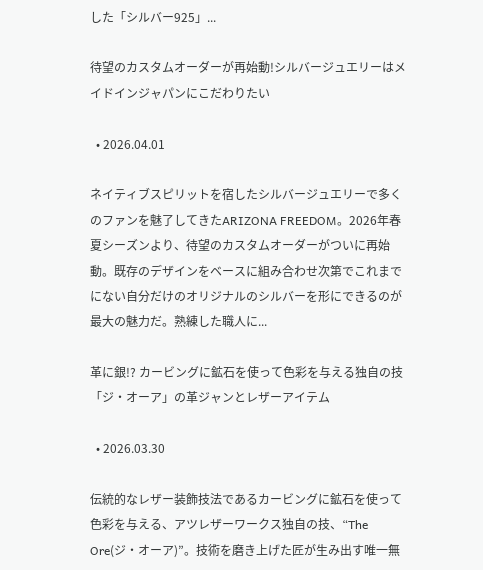した「シルバー925」...

待望のカスタムオーダーが再始動!シルバージュエリーはメイドインジャパンにこだわりたい

  • 2026.04.01

ネイティブスピリットを宿したシルバージュエリーで多くのファンを魅了してきたARIZONA FREEDOM。2026年春夏シーズンより、待望のカスタムオーダーがついに再始動。既存のデザインをベースに組み合わせ次第でこれまでにない自分だけのオリジナルのシルバーを形にできるのが最大の魅力だ。熟練した職人に...

革に銀!? カービングに鉱石を使って色彩を与える独自の技「ジ・オーア」の革ジャンとレザーアイテム

  • 2026.03.30

伝統的なレザー装飾技法であるカービングに鉱石を使って色彩を与える、アツレザーワークス独自の技、“The Ore(ジ・オーア)”。技術を磨き上げた匠が生み出す唯一無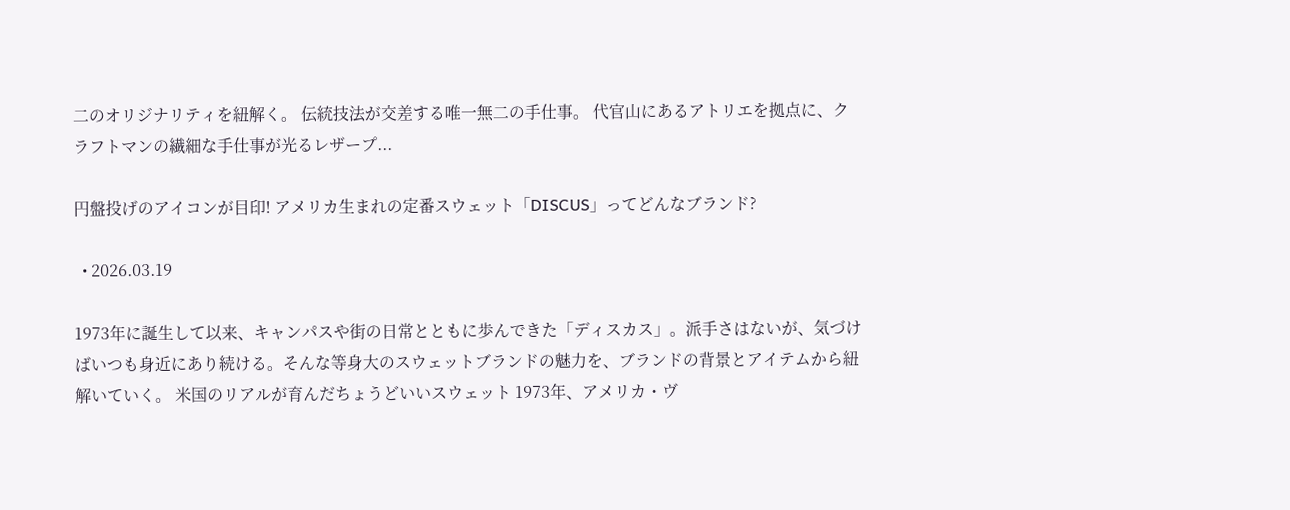二のオリジナリティを紐解く。 伝統技法が交差する唯一無二の手仕事。 代官山にあるアトリエを拠点に、クラフトマンの繊細な手仕事が光るレザープ...

円盤投げのアイコンが目印! アメリカ生まれの定番スウェット「DISCUS」ってどんなブランド?

  • 2026.03.19

1973年に誕生して以来、キャンパスや街の日常とともに歩んできた「ディスカス」。派手さはないが、気づけばいつも身近にあり続ける。そんな等身大のスウェットブランドの魅力を、ブランドの背景とアイテムから紐解いていく。 米国のリアルが育んだちょうどいいスウェット 1973年、アメリカ・ヴ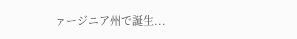ァージニア州で誕生...